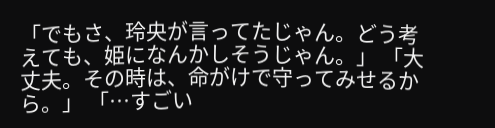「でもさ、玲央が言ってたじゃん。どう考えても、姫になんかしそうじゃん。」 「大丈夫。その時は、命がけで守ってみせるから。」 「…すごい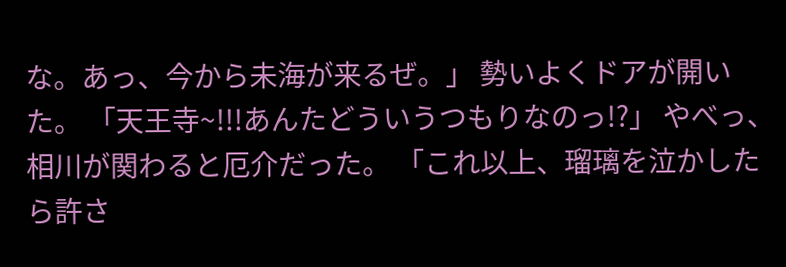な。あっ、今から未海が来るぜ。」 勢いよくドアが開いた。 「天王寺~!!!あんたどういうつもりなのっ!?」 やべっ、相川が関わると厄介だった。 「これ以上、瑠璃を泣かしたら許さ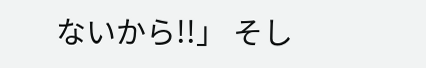ないから!!」 そし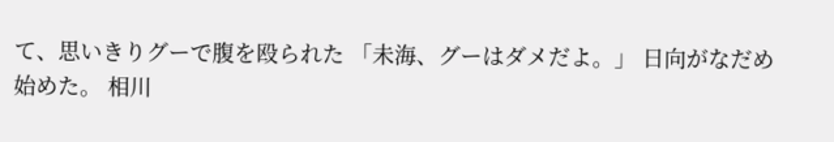て、思いきりグーで腹を殴られた 「未海、グーはダメだよ。」 日向がなだめ始めた。 相川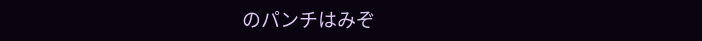のパンチはみぞ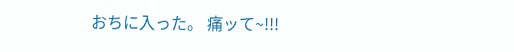おちに入った。 痛ッて~!!!